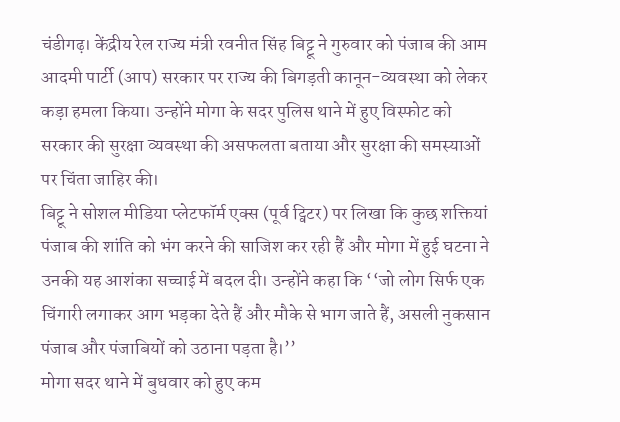चंडीगढ़। केंद्रीय रेल राज्य मंत्री रवनीत सिंह बिट्टू ने गुरुवार को पंजाब की आम आदमी पार्टी (आप) सरकार पर राज्य की बिगड़ती कानून-व्यवस्था को लेकर कड़ा हमला किया। उन्होंने मोगा के सदर पुलिस थाने में हुए विस्फोट को सरकार की सुरक्षा व्यवस्था की असफलता बताया और सुरक्षा की समस्याओं पर चिंता जाहिर की।
बिट्टू ने सोशल मीडिया प्लेटफॉर्म एक्स (पूर्व ट्विटर) पर लिखा कि कुछ शक्तियां पंजाब की शांति को भंग करने की साजिश कर रही हैं और मोगा में हुई घटना ने उनकी यह आशंका सच्चाई में बदल दी। उन्होंने कहा कि ‘‘जो लोग सिर्फ एक चिंगारी लगाकर आग भड़का देते हैं और मौके से भाग जाते हैं, असली नुकसान पंजाब और पंजाबियों को उठाना पड़ता है।’’
मोगा सदर थाने में बुधवार को हुए कम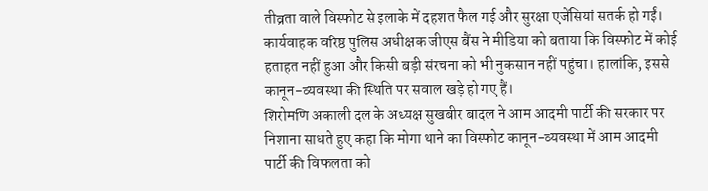तीव्रता वाले विस्फोट से इलाके में दहशत फैल गई और सुरक्षा एजेंसियां सतर्क हो गईं। कार्यवाहक वरिष्ठ पुलिस अधीक्षक जीएस बैंस ने मीडिया को बताया कि विस्फोट में कोई हताहत नहीं हुआ और किसी बड़ी संरचना को भी नुकसान नहीं पहुंचा। हालांकि, इससे कानून-व्यवस्था की स्थिति पर सवाल खड़े हो गए हैं।
शिरोमणि अकाली दल के अध्यक्ष सुखबीर बादल ने आम आदमी पार्टी की सरकार पर निशाना साधते हुए कहा कि मोगा थाने का विस्फोट कानून-व्यवस्था में आम आदमी पार्टी की विफलता को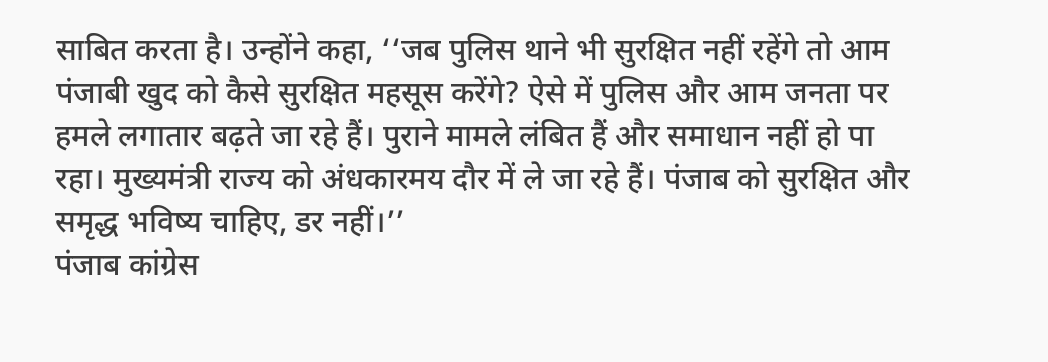साबित करता है। उन्होंने कहा, ‘‘जब पुलिस थाने भी सुरक्षित नहीं रहेंगे तो आम पंजाबी खुद को कैसे सुरक्षित महसूस करेंगे? ऐसे में पुलिस और आम जनता पर हमले लगातार बढ़ते जा रहे हैं। पुराने मामले लंबित हैं और समाधान नहीं हो पा रहा। मुख्यमंत्री राज्य को अंधकारमय दौर में ले जा रहे हैं। पंजाब को सुरक्षित और समृद्ध भविष्य चाहिए, डर नहीं।’’
पंजाब कांग्रेस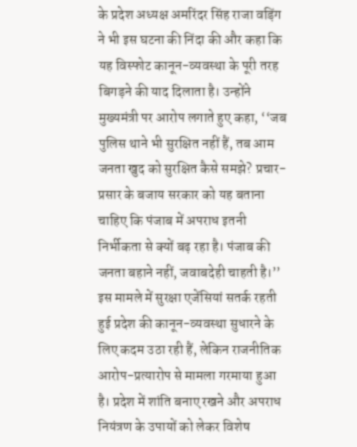के प्रदेश अध्यक्ष अमरिंदर सिंह राजा वड़िंग ने भी इस घटना की निंदा की और कहा कि यह विस्फोट कानून-व्यवस्था के पूरी तरह बिगड़ने की याद दिलाता है। उन्होंने मुख्यमंत्री पर आरोप लगाते हुए कहा, ‘‘जब पुलिस थाने भी सुरक्षित नहीं हैं, तब आम जनता खुद को सुरक्षित कैसे समझे? प्रचार-प्रसार के बजाय सरकार को यह बताना चाहिए कि पंजाब में अपराध इतनी निर्भीकता से क्यों बढ़ रहा है। पंजाब की जनता बहाने नहीं, जवाबदेही चाहती है।’’
इस मामले में सुरक्षा एजेंसियां सतर्क रहती हुई प्रदेश की कानून-व्यवस्था सुधारने के लिए कदम उठा रही हैं, लेकिन राजनीतिक आरोप-प्रत्यारोप से मामला गरमाया हुआ है। प्रदेश में शांति बनाए रखने और अपराध नियंत्रण के उपायों को लेकर विशेष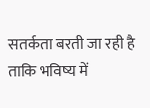सतर्कता बरती जा रही है ताकि भविष्य में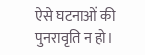ऐसे घटनाओं की पुनरावृति न हो।